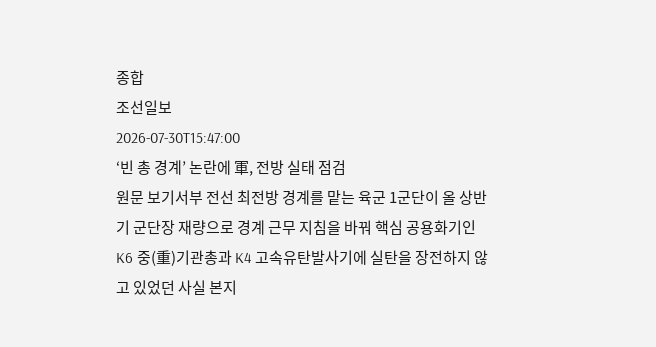종합
조선일보
2026-07-30T15:47:00
‘빈 총 경계’ 논란에 軍, 전방 실태 점검
원문 보기서부 전선 최전방 경계를 맡는 육군 1군단이 올 상반기 군단장 재량으로 경계 근무 지침을 바꿔 핵심 공용화기인 K6 중(重)기관총과 K4 고속유탄발사기에 실탄을 장전하지 않고 있었던 사실 본지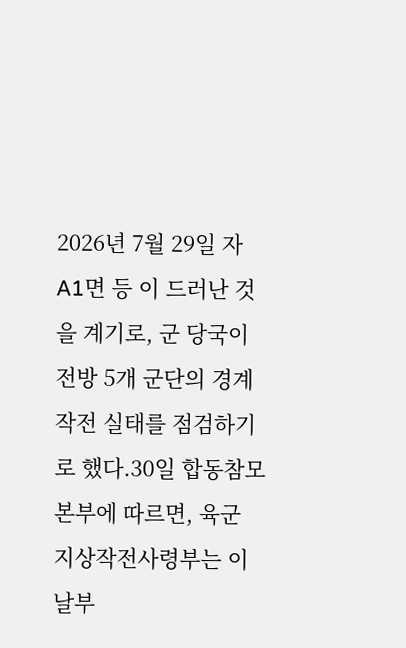2026년 7월 29일 자 A1면 등 이 드러난 것을 계기로, 군 당국이 전방 5개 군단의 경계 작전 실태를 점검하기로 했다.30일 합동참모본부에 따르면, 육군 지상작전사령부는 이날부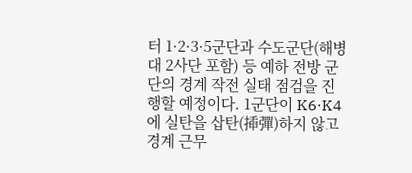터 1·2·3·5군단과 수도군단(해병대 2사단 포함) 등 예하 전방 군단의 경계 작전 실태 점검을 진행할 예정이다. 1군단이 K6·K4에 실탄을 삽탄(揷彈)하지 않고 경계 근무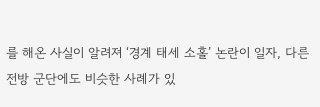를 해온 사실이 알려져 ‘경계 태세 소홀’ 논란이 일자, 다른 전방 군단에도 비슷한 사례가 있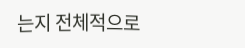는지 전체적으로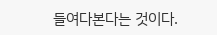들여다본다는 것이다.